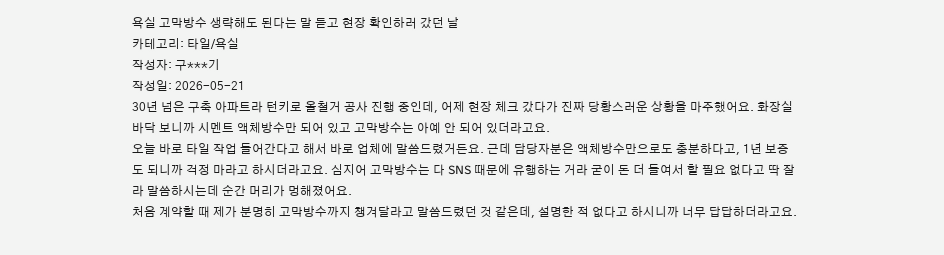욕실 고막방수 생략해도 된다는 말 듣고 현장 확인하러 갔던 날
카테고리: 타일/욕실
작성자: 구***기
작성일: 2026-05-21
30년 넘은 구축 아파트라 턴키로 올철거 공사 진행 중인데, 어제 현장 체크 갔다가 진짜 당황스러운 상황을 마주했어요. 화장실 바닥 보니까 시멘트 액체방수만 되어 있고 고막방수는 아예 안 되어 있더라고요.
오늘 바로 타일 작업 들어간다고 해서 바로 업체에 말씀드렸거든요. 근데 담당자분은 액체방수만으로도 충분하다고, 1년 보증도 되니까 걱정 마라고 하시더라고요. 심지어 고막방수는 다 SNS 때문에 유행하는 거라 굳이 돈 더 들여서 할 필요 없다고 딱 잘라 말씀하시는데 순간 머리가 멍해졌어요.
처음 계약할 때 제가 분명히 고막방수까지 챙겨달라고 말씀드렸던 것 같은데, 설명한 적 없다고 하시니까 너무 답답하더라고요.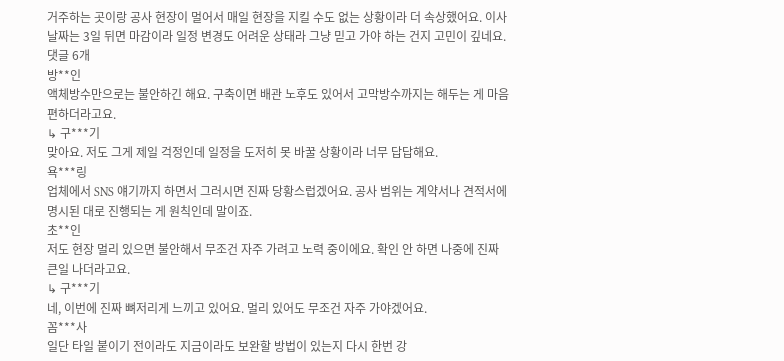거주하는 곳이랑 공사 현장이 멀어서 매일 현장을 지킬 수도 없는 상황이라 더 속상했어요. 이사 날짜는 3일 뒤면 마감이라 일정 변경도 어려운 상태라 그냥 믿고 가야 하는 건지 고민이 깊네요.
댓글 6개
방**인
액체방수만으로는 불안하긴 해요. 구축이면 배관 노후도 있어서 고막방수까지는 해두는 게 마음 편하더라고요.
↳ 구***기
맞아요. 저도 그게 제일 걱정인데 일정을 도저히 못 바꿀 상황이라 너무 답답해요.
욕***링
업체에서 SNS 얘기까지 하면서 그러시면 진짜 당황스럽겠어요. 공사 범위는 계약서나 견적서에 명시된 대로 진행되는 게 원칙인데 말이죠.
초**인
저도 현장 멀리 있으면 불안해서 무조건 자주 가려고 노력 중이에요. 확인 안 하면 나중에 진짜 큰일 나더라고요.
↳ 구***기
네, 이번에 진짜 뼈저리게 느끼고 있어요. 멀리 있어도 무조건 자주 가야겠어요.
꼼***사
일단 타일 붙이기 전이라도 지금이라도 보완할 방법이 있는지 다시 한번 강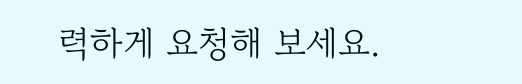력하게 요청해 보세요.